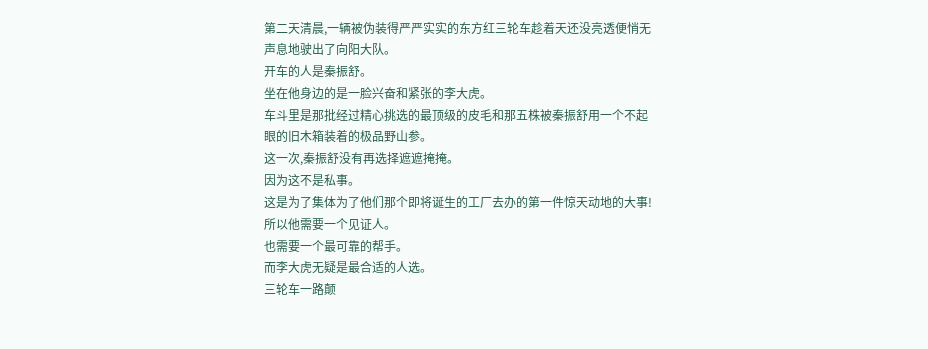第二天清晨,一辆被伪装得严严实实的东方红三轮车趁着天还没亮透便悄无声息地驶出了向阳大队。
开车的人是秦振舒。
坐在他身边的是一脸兴奋和紧张的李大虎。
车斗里是那批经过精心挑选的最顶级的皮毛和那五株被秦振舒用一个不起眼的旧木箱装着的极品野山参。
这一次,秦振舒没有再选择遮遮掩掩。
因为这不是私事。
这是为了集体为了他们那个即将诞生的工厂去办的第一件惊天动地的大事!
所以他需要一个见证人。
也需要一个最可靠的帮手。
而李大虎无疑是最合适的人选。
三轮车一路颠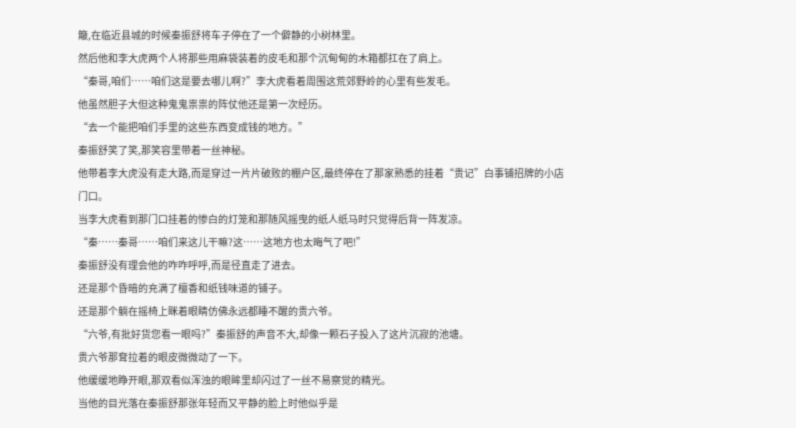簸,在临近县城的时候秦振舒将车子停在了一个僻静的小树林里。
然后他和李大虎两个人将那些用麻袋装着的皮毛和那个沉甸甸的木箱都扛在了肩上。
“秦哥,咱们……咱们这是要去哪儿啊?”李大虎看着周围这荒郊野岭的心里有些发毛。
他虽然胆子大但这种鬼鬼祟祟的阵仗他还是第一次经历。
“去一个能把咱们手里的这些东西变成钱的地方。”
秦振舒笑了笑,那笑容里带着一丝神秘。
他带着李大虎没有走大路,而是穿过一片片破败的棚户区,最终停在了那家熟悉的挂着“贵记”白事铺招牌的小店门口。
当李大虎看到那门口挂着的惨白的灯笼和那随风摇曳的纸人纸马时只觉得后背一阵发凉。
“秦……秦哥……咱们来这儿干嘛?这……这地方也太晦气了吧!”
秦振舒没有理会他的咋咋呼呼,而是径直走了进去。
还是那个昏暗的充满了檀香和纸钱味道的铺子。
还是那个躺在摇椅上眯着眼睛仿佛永远都睡不醒的贵六爷。
“六爷,有批好货您看一眼吗?”秦振舒的声音不大,却像一颗石子投入了这片沉寂的池塘。
贵六爷那耷拉着的眼皮微微动了一下。
他缓缓地睁开眼,那双看似浑浊的眼眸里却闪过了一丝不易察觉的精光。
当他的目光落在秦振舒那张年轻而又平静的脸上时他似乎是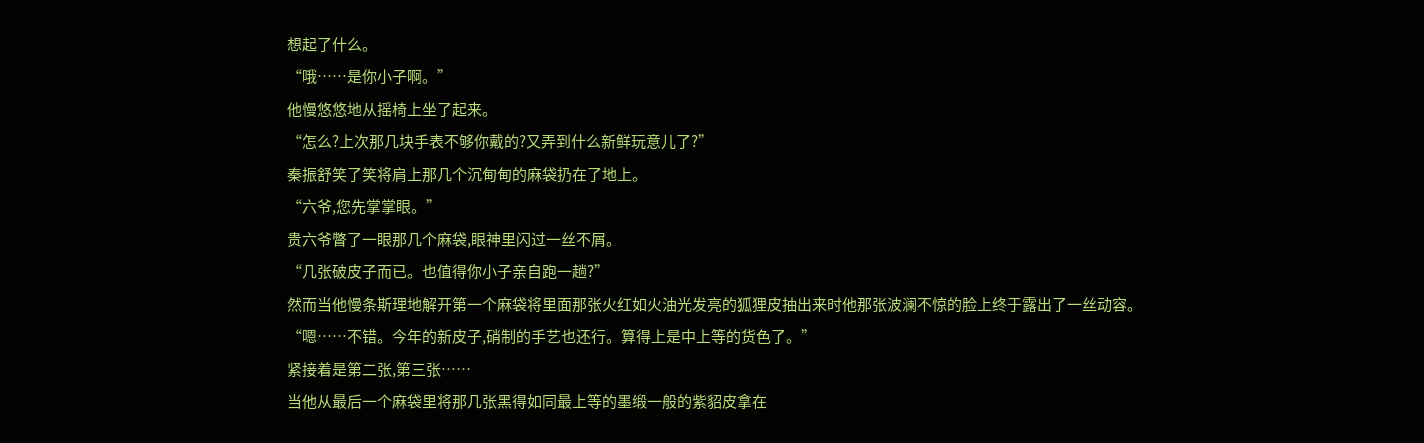想起了什么。
“哦……是你小子啊。”
他慢悠悠地从摇椅上坐了起来。
“怎么?上次那几块手表不够你戴的?又弄到什么新鲜玩意儿了?”
秦振舒笑了笑将肩上那几个沉甸甸的麻袋扔在了地上。
“六爷,您先掌掌眼。”
贵六爷瞥了一眼那几个麻袋,眼神里闪过一丝不屑。
“几张破皮子而已。也值得你小子亲自跑一趟?”
然而当他慢条斯理地解开第一个麻袋将里面那张火红如火油光发亮的狐狸皮抽出来时他那张波澜不惊的脸上终于露出了一丝动容。
“嗯……不错。今年的新皮子,硝制的手艺也还行。算得上是中上等的货色了。”
紧接着是第二张,第三张……
当他从最后一个麻袋里将那几张黑得如同最上等的墨缎一般的紫貂皮拿在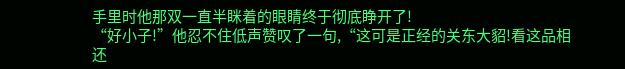手里时他那双一直半眯着的眼睛终于彻底睁开了!
“好小子!”他忍不住低声赞叹了一句,“这可是正经的关东大貂!看这品相还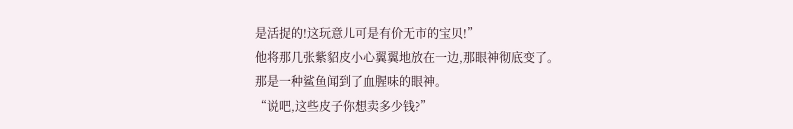是活捉的!这玩意儿可是有价无市的宝贝!”
他将那几张紫貂皮小心翼翼地放在一边,那眼神彻底变了。
那是一种鲨鱼闻到了血腥味的眼神。
“说吧,这些皮子你想卖多少钱?”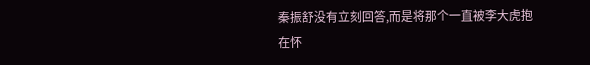秦振舒没有立刻回答,而是将那个一直被李大虎抱在怀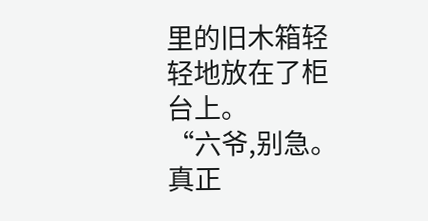里的旧木箱轻轻地放在了柜台上。
“六爷,别急。真正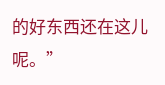的好东西还在这儿呢。”